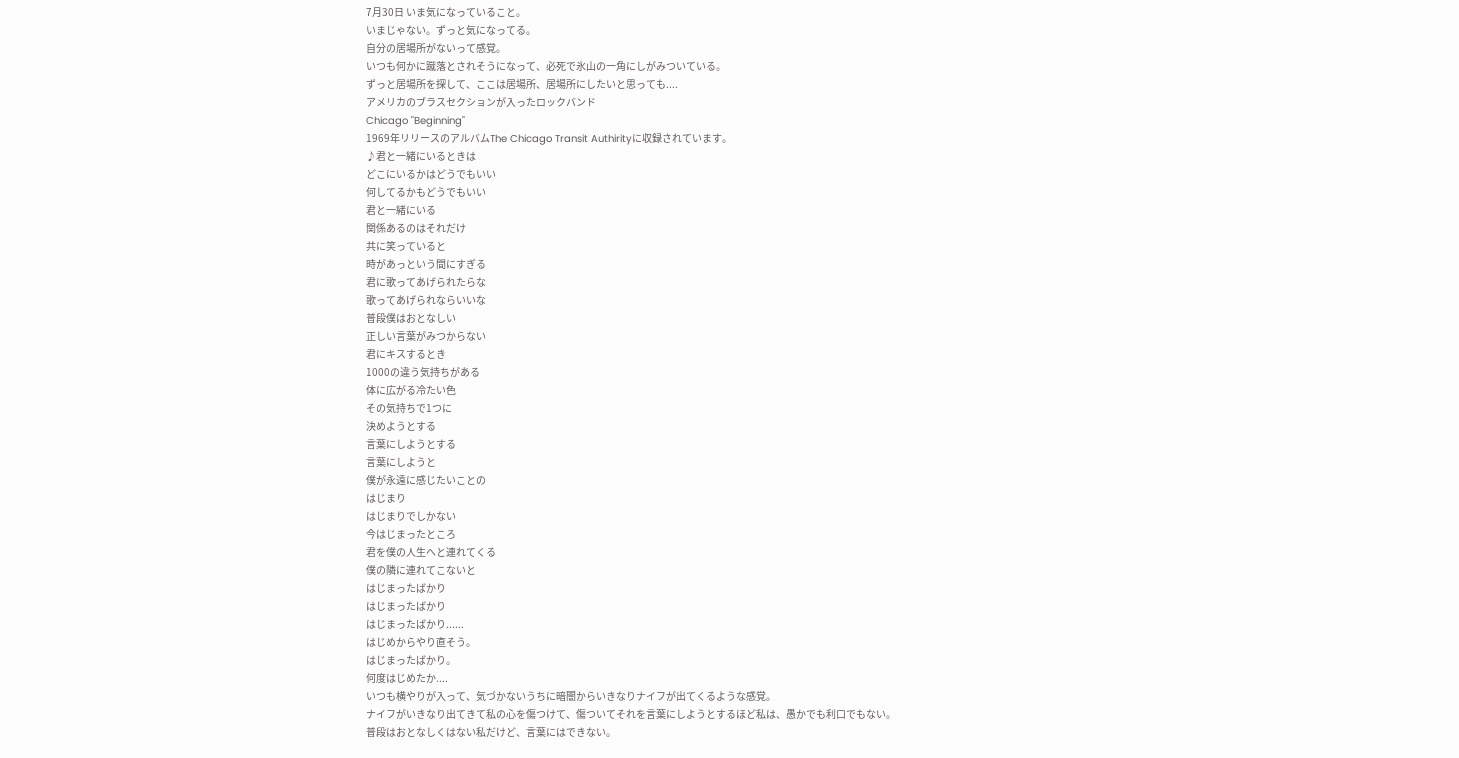7月30日 いま気になっていること。
いまじゃない。ずっと気になってる。
自分の居場所がないって感覚。
いつも何かに蹴落とされそうになって、必死で氷山の一角にしがみついている。
ずっと居場所を探して、ここは居場所、居場所にしたいと思っても....
アメリカのブラスセクションが入ったロックバンド
Chicago "Beginning"
1969年リリースのアルバムThe Chicago Transit Authirityに収録されています。
♪君と一緒にいるときは
どこにいるかはどうでもいい
何してるかもどうでもいい
君と一緒にいる
関係あるのはそれだけ
共に笑っていると
時があっという間にすぎる
君に歌ってあげられたらな
歌ってあげられならいいな
普段僕はおとなしい
正しい言葉がみつからない
君にキスするとき
1000の違う気持ちがある
体に広がる冷たい色
その気持ちで1つに
決めようとする
言葉にしようとする
言葉にしようと
僕が永遠に感じたいことの
はじまり
はじまりでしかない
今はじまったところ
君を僕の人生へと連れてくる
僕の隣に連れてこないと
はじまったばかり
はじまったばかり
はじまったばかり......
はじめからやり直そう。
はじまったばかり。
何度はじめたか....
いつも横やりが入って、気づかないうちに暗闇からいきなりナイフが出てくるような感覚。
ナイフがいきなり出てきて私の心を傷つけて、傷ついてそれを言葉にしようとするほど私は、愚かでも利口でもない。
普段はおとなしくはない私だけど、言葉にはできない。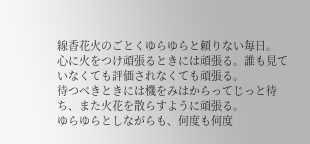線香花火のごとくゆらゆらと頼りない毎日。
心に火をつけ頑張るときには頑張る。誰も見ていなくても評価されなくても頑張る。
待つべきときには機をみはからってじっと待ち、また火花を散らすように頑張る。
ゆらゆらとしながらも、何度も何度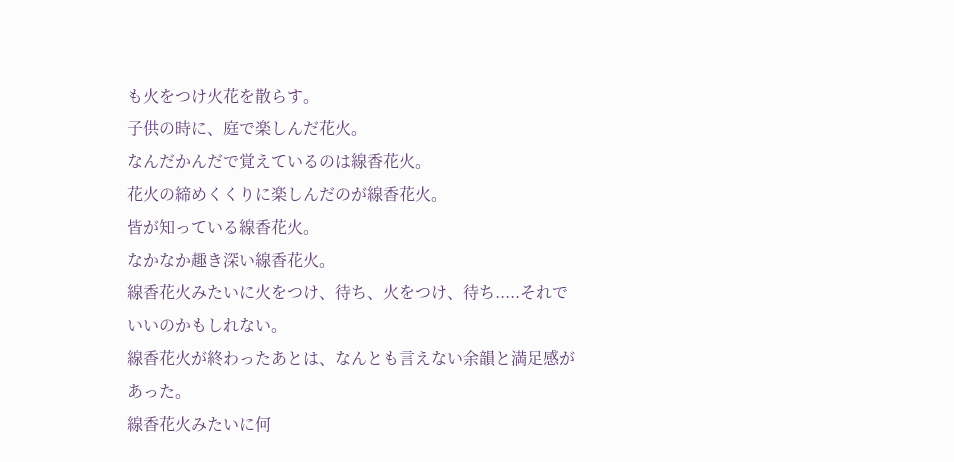も火をつけ火花を散らす。
子供の時に、庭で楽しんだ花火。
なんだかんだで覚えているのは線香花火。
花火の締めくくりに楽しんだのが線香花火。
皆が知っている線香花火。
なかなか趣き深い線香花火。
線香花火みたいに火をつけ、待ち、火をつけ、待ち.....それでいいのかもしれない。
線香花火が終わったあとは、なんとも言えない余韻と満足感があった。
線香花火みたいに何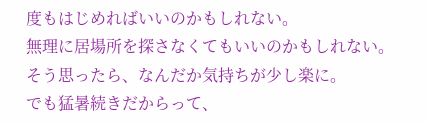度もはじめればいいのかもしれない。
無理に居場所を探さなくてもいいのかもしれない。
そう思ったら、なんだか気持ちが少し楽に。
でも猛暑続きだからって、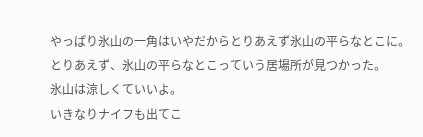やっぱり氷山の一角はいやだからとりあえず氷山の平らなとこに。
とりあえず、氷山の平らなとこっていう居場所が見つかった。
氷山は涼しくていいよ。
いきなりナイフも出てこ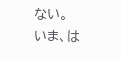ない。
いま、は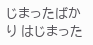じまったばかり はじまった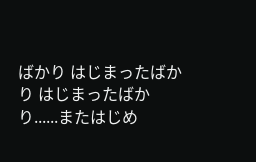ばかり はじまったばかり はじまったばかり......またはじめ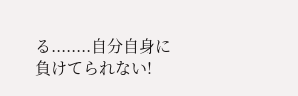る........自分自身に負けてられない!